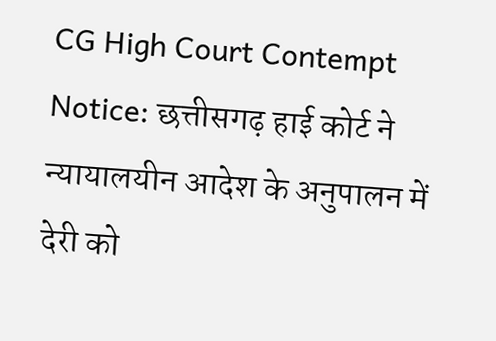CG High Court Contempt Notice: छत्तीसगढ़ हाई कोर्ट ने न्यायालयीन आदेश के अनुपालन में देरी को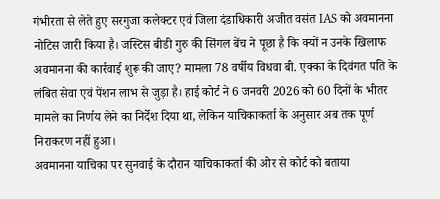गंभीरता से लेते हुए सरगुजा कलेक्टर एवं जिला दंडाधिकारी अजीत वसंत IAS को अवमानना नोटिस जारी किया है। जस्टिस बीडी गुरु की सिंगल बेंच ने पूछा है कि क्यों न उनके खिलाफ अवमानना की कार्रवाई शुरू की जाए? मामला 78 वर्षीय विधवा बी. एक्का के दिवंगत पति के लंबित सेवा एवं पेंशन लाभ से जुड़ा है। हाई कोर्ट ने 6 जनवरी 2026 को 60 दिनों के भीतर मामले का निर्णय लेने का निर्देश दिया था, लेकिन याचिकाकर्ता के अनुसार अब तक पूर्ण निराकरण नहीं हुआ।
अवमानना याचिका पर सुनवाई के दौरान याचिकाकर्ता की ओर से कोर्ट को बताया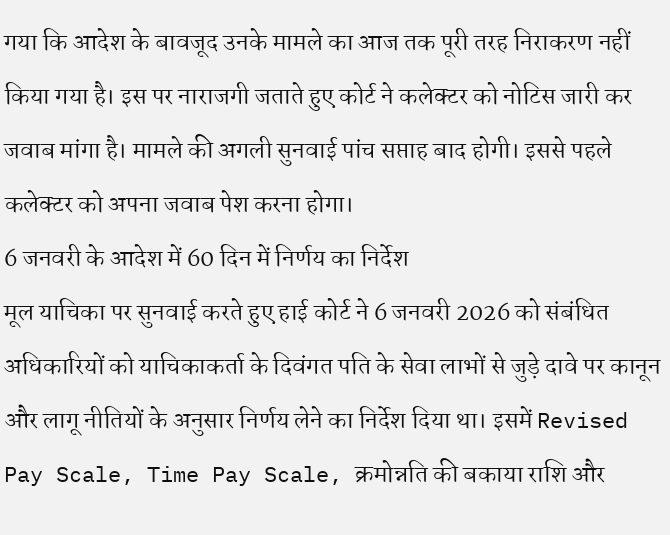गया कि आदेश के बावजूद उनके मामले का आज तक पूरी तरह निराकरण नहीं किया गया है। इस पर नाराजगी जताते हुए कोर्ट ने कलेक्टर को नोटिस जारी कर जवाब मांगा है। मामले की अगली सुनवाई पांच सप्ताह बाद होगी। इससे पहले कलेक्टर को अपना जवाब पेश करना होगा।
6 जनवरी के आदेश में 60 दिन में निर्णय का निर्देश
मूल याचिका पर सुनवाई करते हुए हाई कोर्ट ने 6 जनवरी 2026 को संबंधित अधिकारियों को याचिकाकर्ता के दिवंगत पति के सेवा लाभों से जुड़े दावे पर कानून और लागू नीतियों के अनुसार निर्णय लेने का निर्देश दिया था। इसमें Revised Pay Scale, Time Pay Scale, क्रमोन्नति की बकाया राशि और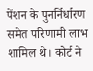पेंशन के पुनर्निर्धारण समेत परिणामी लाभ शामिल थे। कोर्ट ने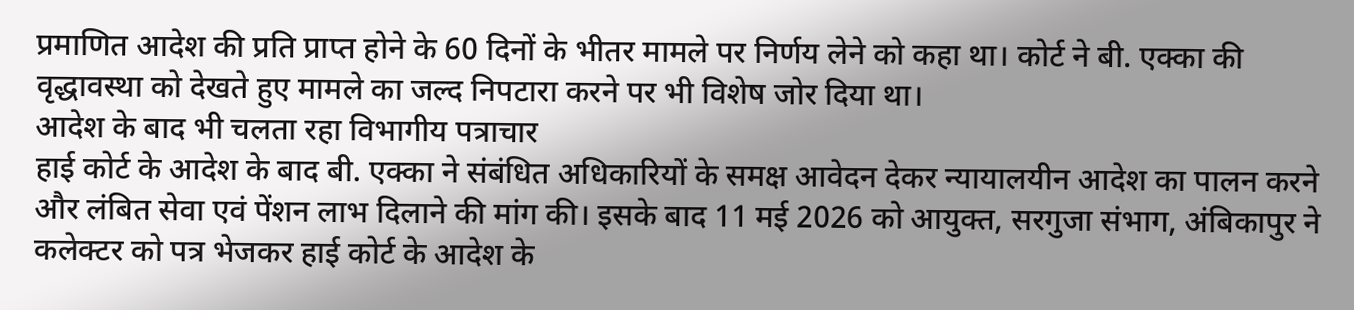प्रमाणित आदेश की प्रति प्राप्त होने के 60 दिनों के भीतर मामले पर निर्णय लेने को कहा था। कोर्ट ने बी. एक्का की वृद्धावस्था को देखते हुए मामले का जल्द निपटारा करने पर भी विशेष जोर दिया था।
आदेश के बाद भी चलता रहा विभागीय पत्राचार
हाई कोर्ट के आदेश के बाद बी. एक्का ने संबंधित अधिकारियों के समक्ष आवेदन देकर न्यायालयीन आदेश का पालन करने और लंबित सेवा एवं पेंशन लाभ दिलाने की मांग की। इसके बाद 11 मई 2026 को आयुक्त, सरगुजा संभाग, अंबिकापुर ने कलेक्टर को पत्र भेजकर हाई कोर्ट के आदेश के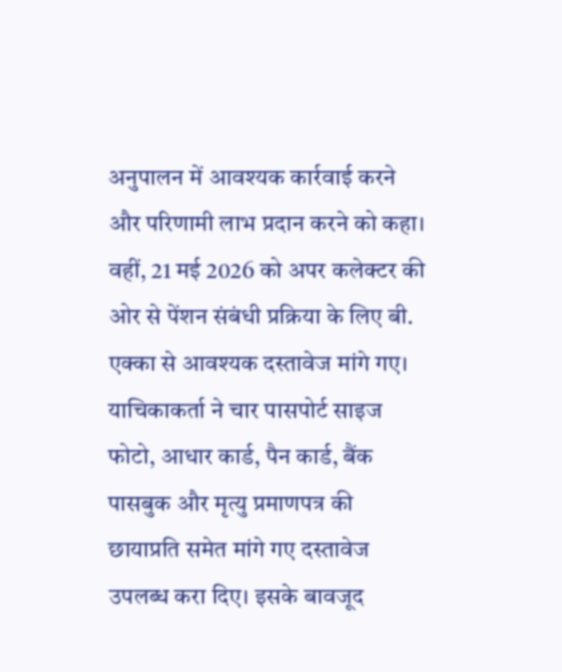अनुपालन में आवश्यक कार्रवाई करने और परिणामी लाभ प्रदान करने को कहा। वहीं, 21 मई 2026 को अपर कलेक्टर की ओर से पेंशन संबंधी प्रक्रिया के लिए बी. एक्का से आवश्यक दस्तावेज मांगे गए। याचिकाकर्ता ने चार पासपोर्ट साइज फोटो, आधार कार्ड, पैन कार्ड, बैंक पासबुक और मृत्यु प्रमाणपत्र की छायाप्रति समेत मांगे गए दस्तावेज उपलब्ध करा दिए। इसके बावजूद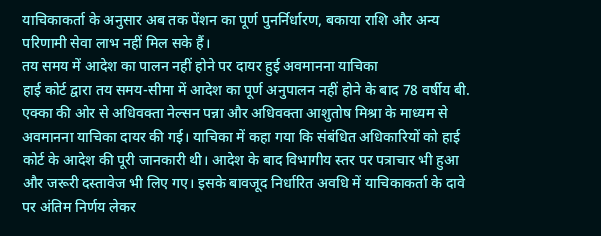याचिकाकर्ता के अनुसार अब तक पेंशन का पूर्ण पुनर्निर्धारण, बकाया राशि और अन्य परिणामी सेवा लाभ नहीं मिल सके हैं।
तय समय में आदेश का पालन नहीं होने पर दायर हुई अवमानना याचिका
हाई कोर्ट द्वारा तय समय-सीमा में आदेश का पूर्ण अनुपालन नहीं होने के बाद 78 वर्षीय बी. एक्का की ओर से अधिवक्ता नेल्सन पन्ना और अधिवक्ता आशुतोष मिश्रा के माध्यम से अवमानना याचिका दायर की गई। याचिका में कहा गया कि संबंधित अधिकारियों को हाई कोर्ट के आदेश की पूरी जानकारी थी। आदेश के बाद विभागीय स्तर पर पत्राचार भी हुआ और जरूरी दस्तावेज भी लिए गए। इसके बावजूद निर्धारित अवधि में याचिकाकर्ता के दावे पर अंतिम निर्णय लेकर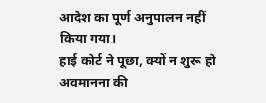आदेश का पूर्ण अनुपालन नहीं किया गया।
हाई कोर्ट ने पूछा, क्यों न शुरू हो अवमानना की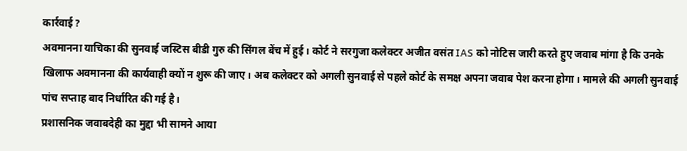कार्रवाई?
अवमानना याचिका की सुनवाई जस्टिस बीडी गुरु की सिंगल बेंच में हुई। कोर्ट ने सरगुजा कलेक्टर अजीत वसंत IAS को नोटिस जारी करते हुए जवाब मांगा है कि उनके खिलाफ अवमानना की कार्यवाही क्यों न शुरू की जाए। अब कलेक्टर को अगली सुनवाई से पहले कोर्ट के समक्ष अपना जवाब पेश करना होगा। मामले की अगली सुनवाई पांच सप्ताह बाद निर्धारित की गई है।
प्रशासनिक जवाबदेही का मुद्दा भी सामने आया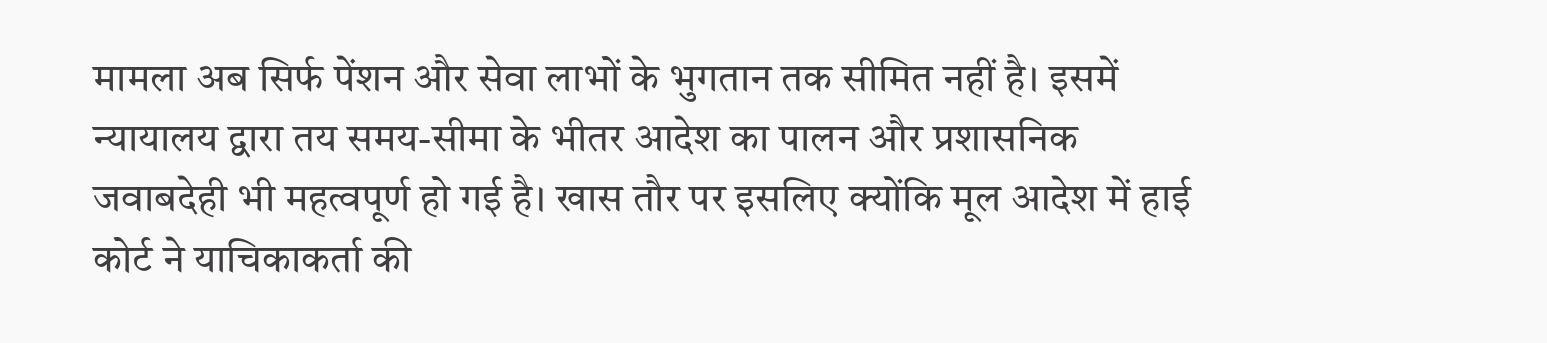मामला अब सिर्फ पेंशन और सेवा लाभों के भुगतान तक सीमित नहीं है। इसमें न्यायालय द्वारा तय समय-सीमा के भीतर आदेश का पालन और प्रशासनिक जवाबदेही भी महत्वपूर्ण हो गई है। खास तौर पर इसलिए क्योंकि मूल आदेश में हाई कोर्ट ने याचिकाकर्ता की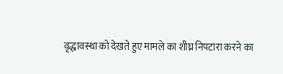वृद्धावस्था को देखते हुए मामले का शीघ्र निपटारा करने का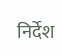निर्देश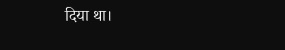दिया था।